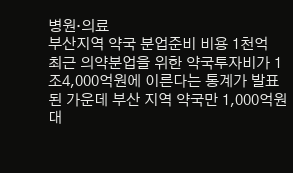병원·의료
부산지역 약국 분업준비 비용 1천억
최근 의약분업을 위한 약국투자비가 1조4,000억원에 이른다는 통계가 발표된 가운데 부산 지역 약국만 1,000억원대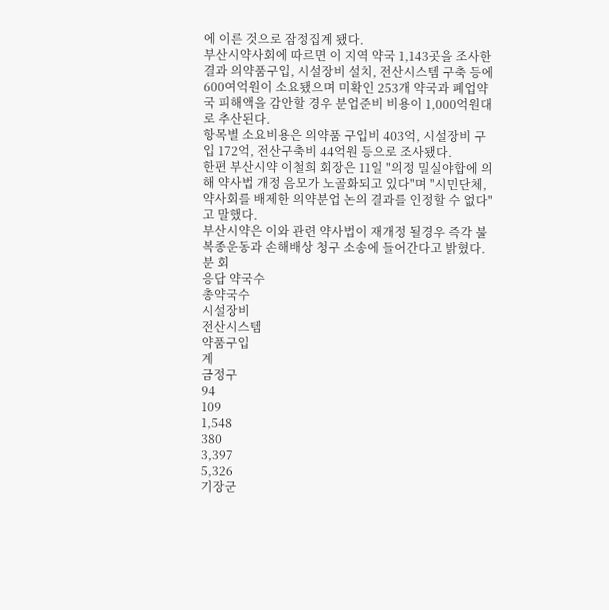에 이른 것으로 잠정집계 됐다.
부산시약사회에 따르면 이 지역 약국 1,143곳을 조사한 결과 의약품구입, 시설장비 설치, 전산시스템 구축 등에 600여억원이 소요됐으며 미확인 253개 약국과 폐업약국 피해액을 감안할 경우 분업준비 비용이 1,000억원대로 추산된다.
항목별 소요비용은 의약품 구입비 403억, 시설장비 구입 172억, 전산구축비 44억원 등으로 조사됐다.
한편 부산시약 이철희 회장은 11일 "의정 밀실야합에 의해 약사법 개정 음모가 노골화되고 있다"며 "시민단체, 약사회를 배제한 의약분업 논의 결과를 인정할 수 없다"고 말했다.
부산시약은 이와 관련 약사법이 재개정 될경우 즉각 불복종운동과 손해배상 청구 소송에 들어간다고 밝혔다.
분 회
응답 약국수
총약국수
시설장비
전산시스템
약품구입
계
금정구
94
109
1,548
380
3,397
5,326
기장군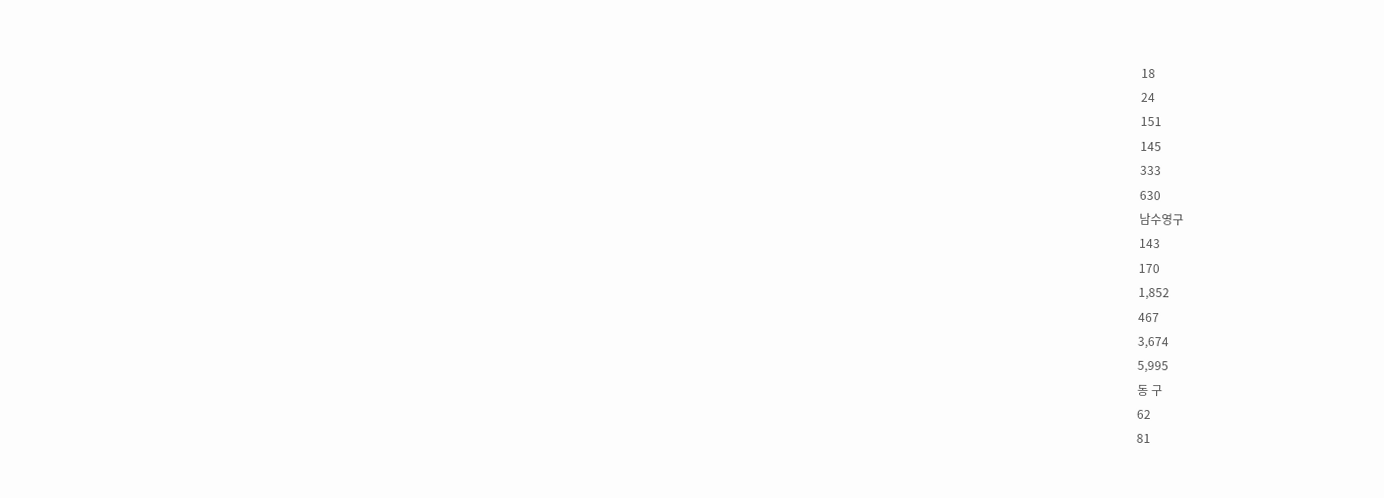18
24
151
145
333
630
남수영구
143
170
1,852
467
3,674
5,995
동 구
62
81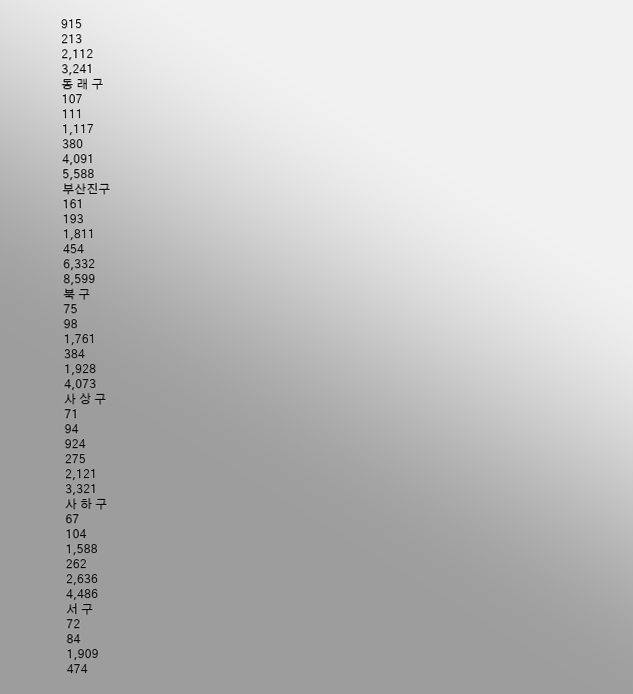915
213
2,112
3,241
동 래 구
107
111
1,117
380
4,091
5,588
부산진구
161
193
1,811
454
6,332
8,599
북 구
75
98
1,761
384
1,928
4,073
사 상 구
71
94
924
275
2,121
3,321
사 하 구
67
104
1,588
262
2,636
4,486
서 구
72
84
1,909
474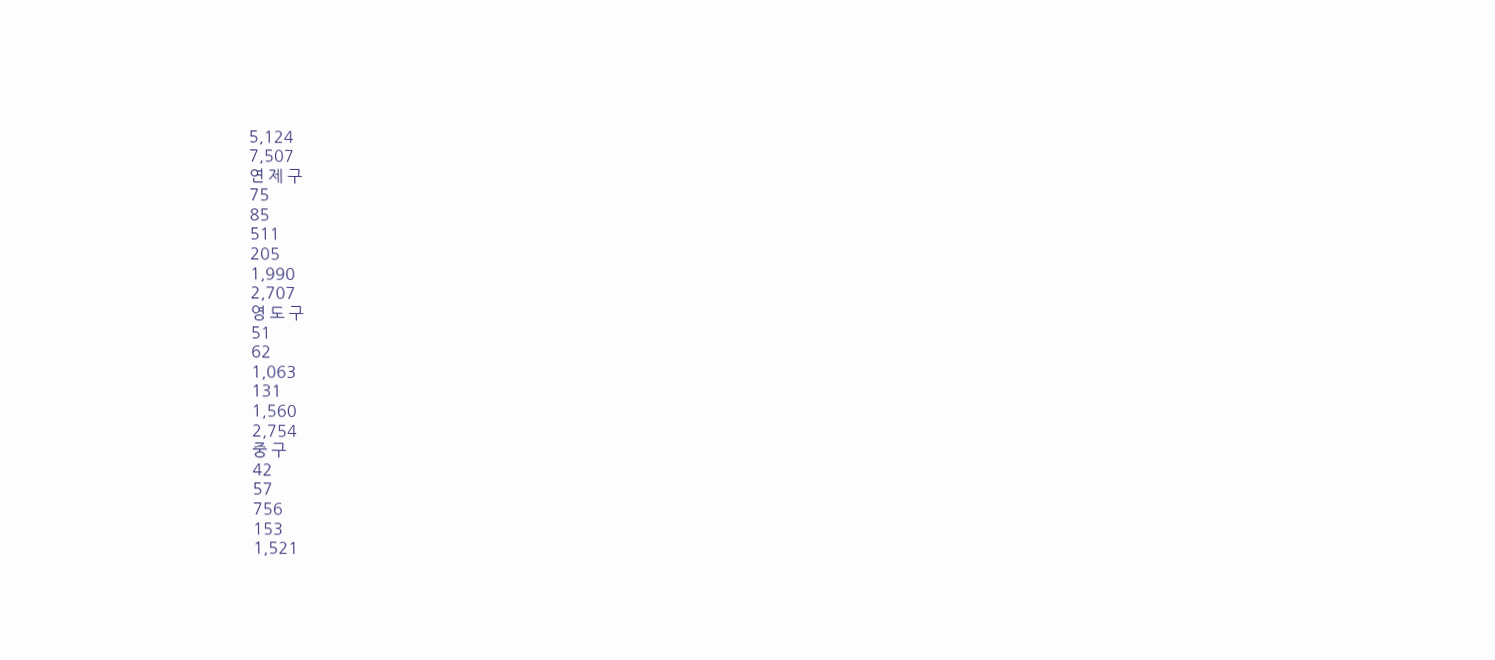5,124
7,507
연 제 구
75
85
511
205
1,990
2,707
영 도 구
51
62
1,063
131
1,560
2,754
중 구
42
57
756
153
1,521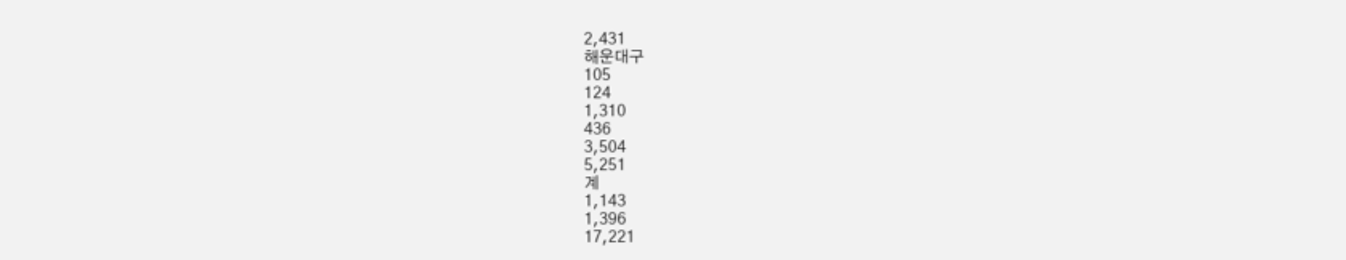2,431
해운대구
105
124
1,310
436
3,504
5,251
계
1,143
1,396
17,221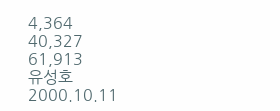4,364
40,327
61,913
유성호
2000.10.11